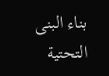بناء البنى التحتية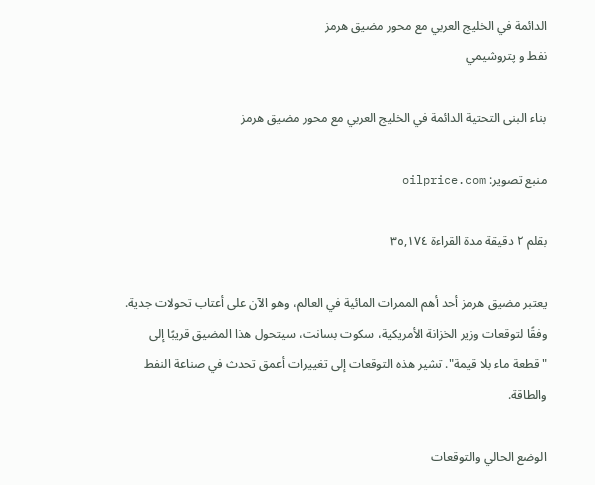الدائمة في الخليج العربي مع محور مضيق هرمز
نفط و پتروشيمي

بناء البنى التحتية الدائمة في الخليج العربي مع محور مضيق هرمز

منبع تصویر: oilprice.com

بقلم ٢ دقيقة مدة القراءة ٣٥,١٧٤

يعتبر مضيق هرمز أحد أهم الممرات المائية في العالم، وهو الآن على أعتاب تحولات جدية. وفقًا لتوقعات وزير الخزانة الأمريكية، سكوت بسانت، سيتحول هذا المضيق قريبًا إلى "قطعة ماء بلا قيمة". تشير هذه التوقعات إلى تغييرات أعمق تحدث في صناعة النفط والطاقة.

الوضع الحالي والتوقعات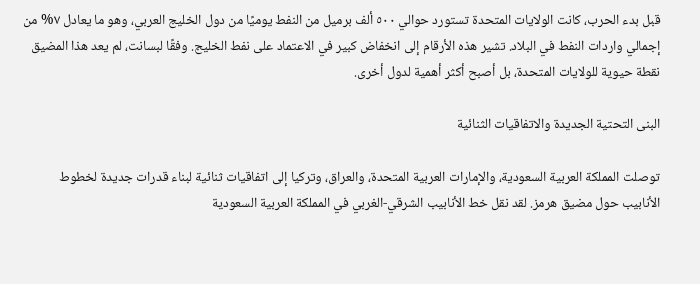قبل بدء الحرب، كانت الولايات المتحدة تستورد حوالي ٥٠٠ ألف برميل من النفط يوميًا من دول الخليج العربي، وهو ما يعادل ٧% من إجمالي واردات النفط في البلاد. تشير هذه الأرقام إلى انخفاض كبير في الاعتماد على نفط الخليج. وفقًا لبسانت، لم يعد هذا المضيق نقطة حيوية للولايات المتحدة، بل أصبح أكثر أهمية لدول أخرى.

البنى التحتية الجديدة والاتفاقيات الثنائية

توصلت المملكة العربية السعودية، والإمارات العربية المتحدة، والعراق، وتركيا إلى اتفاقيات ثنائية لبناء قدرات جديدة لخطوط الأنابيب حول مضيق هرمز. لقد نقل خط الأنابيب الشرقي-الغربي في المملكة العربية السعودية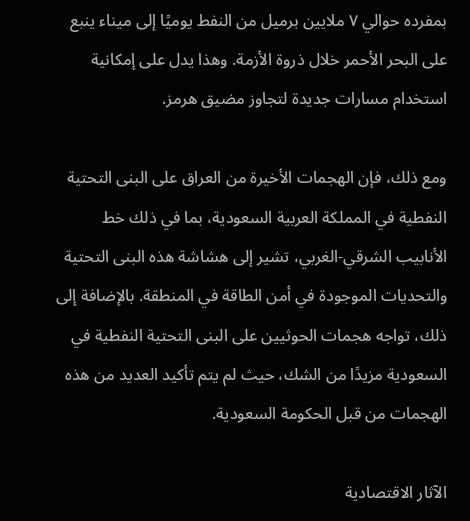بمفرده حوالي ٧ ملايين برميل من النفط يوميًا إلى ميناء ينبع على البحر الأحمر خلال ذروة الأزمة. وهذا يدل على إمكانية استخدام مسارات جديدة لتجاوز مضيق هرمز.

ومع ذلك، فإن الهجمات الأخيرة من العراق على البنى التحتية النفطية في المملكة العربية السعودية، بما في ذلك خط الأنابيب الشرقي-الغربي، تشير إلى هشاشة هذه البنى التحتية والتحديات الموجودة في أمن الطاقة في المنطقة. بالإضافة إلى ذلك، تواجه هجمات الحوثيين على البنى التحتية النفطية في السعودية مزيدًا من الشك، حيث لم يتم تأكيد العديد من هذه الهجمات من قبل الحكومة السعودية.

الآثار الاقتصادية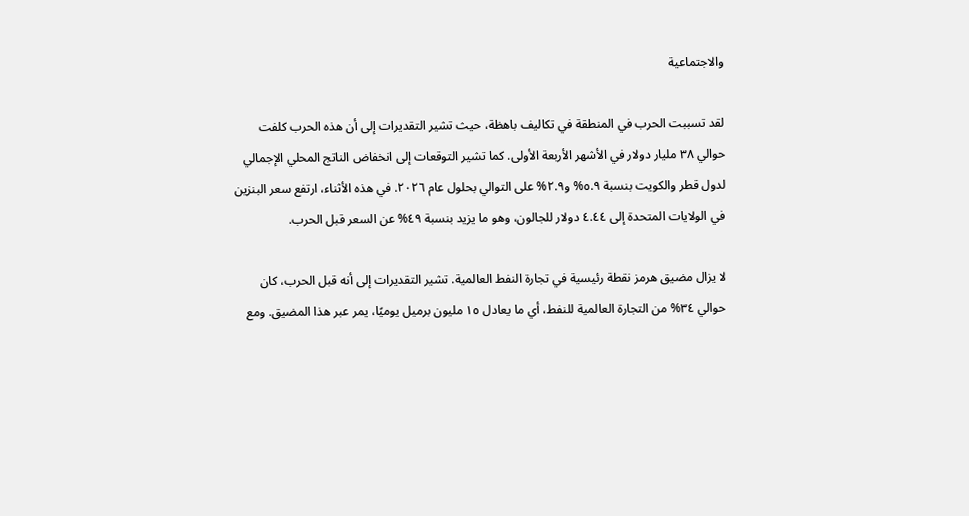والاجتماعية

لقد تسببت الحرب في المنطقة في تكاليف باهظة، حيث تشير التقديرات إلى أن هذه الحرب كلفت حوالي ٣٨ مليار دولار في الأشهر الأربعة الأولى. كما تشير التوقعات إلى انخفاض الناتج المحلي الإجمالي لدول قطر والكويت بنسبة ٥.٩% و٢.٩% على التوالي بحلول عام ٢٠٢٦. في هذه الأثناء، ارتفع سعر البنزين في الولايات المتحدة إلى ٤.٤٤ دولار للجالون، وهو ما يزيد بنسبة ٤٩% عن السعر قبل الحرب.

لا يزال مضيق هرمز نقطة رئيسية في تجارة النفط العالمية. تشير التقديرات إلى أنه قبل الحرب، كان حوالي ٣٤% من التجارة العالمية للنفط، أي ما يعادل ١٥ مليون برميل يوميًا، يمر عبر هذا المضيق. ومع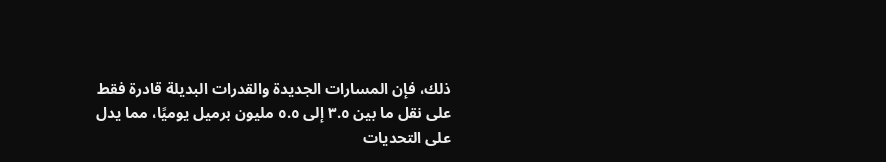ذلك، فإن المسارات الجديدة والقدرات البديلة قادرة فقط على نقل ما بين ٣.٥ إلى ٥.٥ مليون برميل يوميًا، مما يدل على التحديات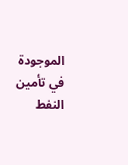الموجودة في تأمين النفط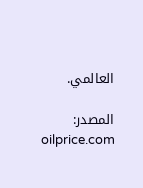العالمي.

المصدر: oilprice.com